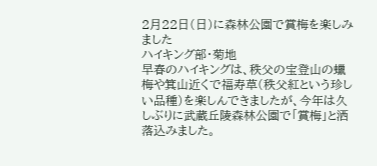2月22日(日)に森林公園で賞梅を楽しみました
ハイキング部・菊地
早春のハイキングは、秩父の宝登山の蠟梅や箕山近くで福寿草(秩父紅という珍しい品種)を楽しんできましたが、今年は久しぶりに武蔵丘陵森林公園で「賞梅」と洒落込みました。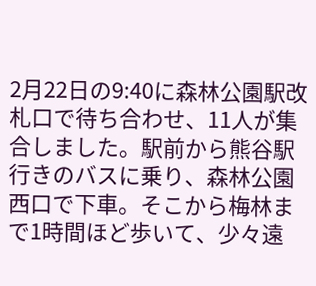2月22日の9:40に森林公園駅改札口で待ち合わせ、11人が集合しました。駅前から熊谷駅行きのバスに乗り、森林公園西口で下車。そこから梅林まで1時間ほど歩いて、少々遠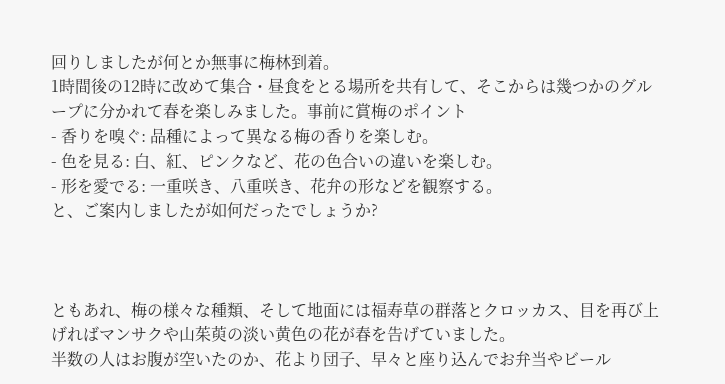回りしましたが何とか無事に梅林到着。
1時間後の12時に改めて集合・昼食をとる場所を共有して、そこからは幾つかのグループに分かれて春を楽しみました。事前に賞梅のポイント
- 香りを嗅ぐ: 品種によって異なる梅の香りを楽しむ。
- 色を見る: 白、紅、ピンクなど、花の色合いの違いを楽しむ。
- 形を愛でる: 一重咲き、八重咲き、花弁の形などを観察する。
と、ご案内しましたが如何だったでしょうか?



ともあれ、梅の様々な種類、そして地面には福寿草の群落とクロッカス、目を再び上げればマンサクや山茱萸の淡い黄色の花が春を告げていました。
半数の人はお腹が空いたのか、花より団子、早々と座り込んでお弁当やビール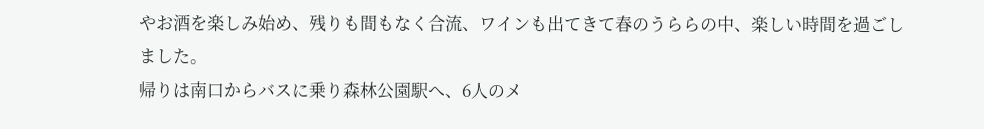やお酒を楽しみ始め、残りも間もなく合流、ワインも出てきて春のうららの中、楽しい時間を過ごしました。
帰りは南口からバスに乗り森林公園駅へ、6人のメ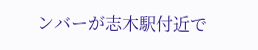ンバーが志木駅付近で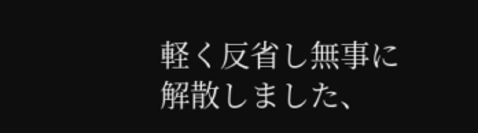軽く反省し無事に解散しました、